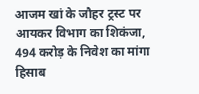आजम खां के जौहर ट्रस्ट पर आयकर विभाग का शिकंजा, 494 करोड़ के निवेश का मांगा हिसाब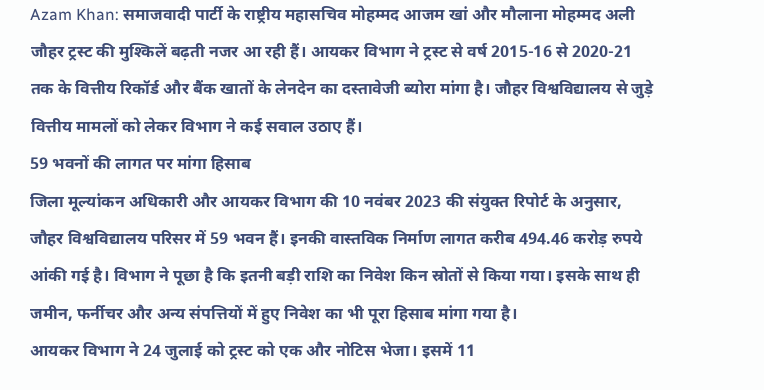Azam Khan: समाजवादी पार्टी के राष्ट्रीय महासचिव मोहम्मद आजम खां और मौलाना मोहम्मद अली जौहर ट्रस्ट की मुश्किलें बढ़ती नजर आ रही हैं। आयकर विभाग ने ट्रस्ट से वर्ष 2015-16 से 2020-21 तक के वित्तीय रिकॉर्ड और बैंक खातों के लेनदेन का दस्तावेजी ब्योरा मांगा है। जौहर विश्वविद्यालय से जुड़े वित्तीय मामलों को लेकर विभाग ने कई सवाल उठाए हैं।
59 भवनों की लागत पर मांगा हिसाब
जिला मूल्यांकन अधिकारी और आयकर विभाग की 10 नवंबर 2023 की संयुक्त रिपोर्ट के अनुसार, जौहर विश्वविद्यालय परिसर में 59 भवन हैं। इनकी वास्तविक निर्माण लागत करीब 494.46 करोड़ रुपये आंकी गई है। विभाग ने पूछा है कि इतनी बड़ी राशि का निवेश किन स्रोतों से किया गया। इसके साथ ही जमीन, फर्नीचर और अन्य संपत्तियों में हुए निवेश का भी पूरा हिसाब मांगा गया है।
आयकर विभाग ने 24 जुलाई को ट्रस्ट को एक और नोटिस भेजा। इसमें 11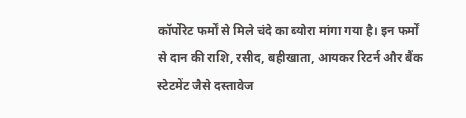कॉर्पोरेट फर्मों से मिले चंदे का ब्योरा मांगा गया है। इन फर्मों से दान की राशि, रसीद, बहीखाता, आयकर रिटर्न और बैंक स्टेटमेंट जैसे दस्तावेज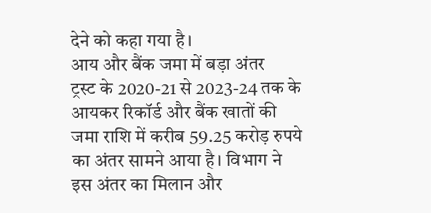देने को कहा गया है।
आय और बैंक जमा में बड़ा अंतर
ट्रस्ट के 2020-21 से 2023-24 तक के आयकर रिकॉर्ड और बैंक खातों की जमा राशि में करीब 59.25 करोड़ रुपये का अंतर सामने आया है। विभाग ने इस अंतर का मिलान और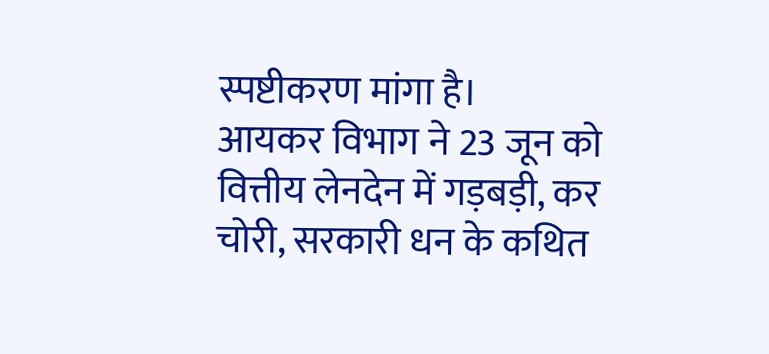स्पष्टीकरण मांगा है।
आयकर विभाग ने 23 जून को वित्तीय लेनदेन में गड़बड़ी, कर चोरी, सरकारी धन के कथित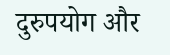दुरुपयोग और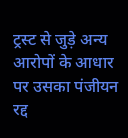ट्रस्ट से जुड़े अन्य आरोपों के आधार पर उसका पंजीयन रद्द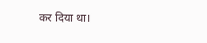कर दिया था।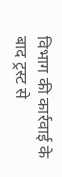विभाग की कार्रवाई के बाद ट्रस्ट से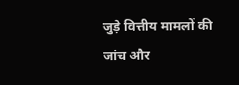जुड़े वित्तीय मामलों की जांच और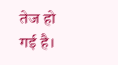तेज हो गई है।